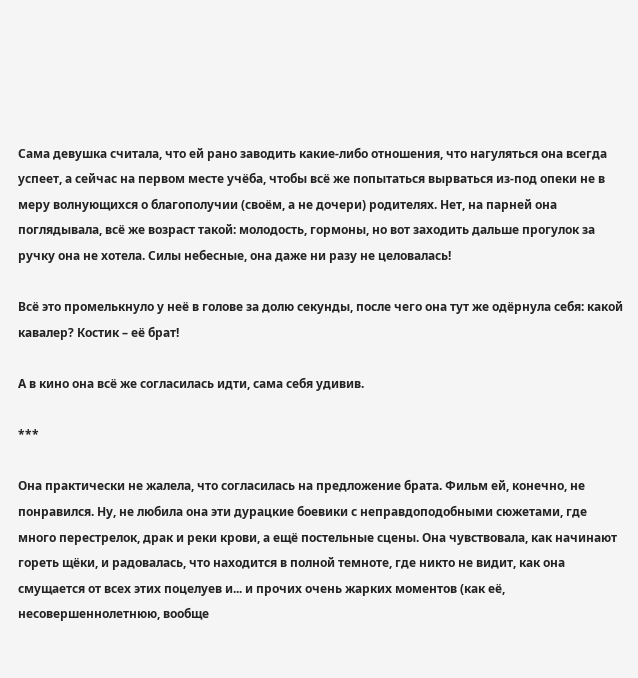Сама девушка считала, что ей рано заводить какие-либо отношения, что нагуляться она всегда успеет, а сейчас на первом месте учёба, чтобы всё же попытаться вырваться из-под опеки не в меру волнующихся о благополучии (своём, а не дочери) родителях. Нет, на парней она поглядывала, всё же возраст такой: молодость, гормоны, но вот заходить дальше прогулок за ручку она не хотела. Силы небесные, она даже ни разу не целовалась!

Всё это промелькнуло у неё в голове за долю секунды, после чего она тут же одёрнула себя: какой кавалер? Костик – её брат!

А в кино она всё же согласилась идти, сама себя удивив.

***

Она практически не жалела, что согласилась на предложение брата. Фильм ей, конечно, не понравился. Ну, не любила она эти дурацкие боевики с неправдоподобными сюжетами, где много перестрелок, драк и реки крови, а ещё постельные сцены. Она чувствовала, как начинают гореть щёки, и радовалась, что находится в полной темноте, где никто не видит, как она смущается от всех этих поцелуев и... и прочих очень жарких моментов (как её, несовершеннолетнюю, вообще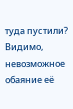туда пустили? Видимо, невозможное обаяние её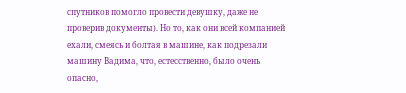спутников помогло провести девушку, даже не проверив документы). Но то, как они всей компанией ехали, смеясь и болтая в машине, как подрезали машину Вадима, что, естесственно, было очень опасно,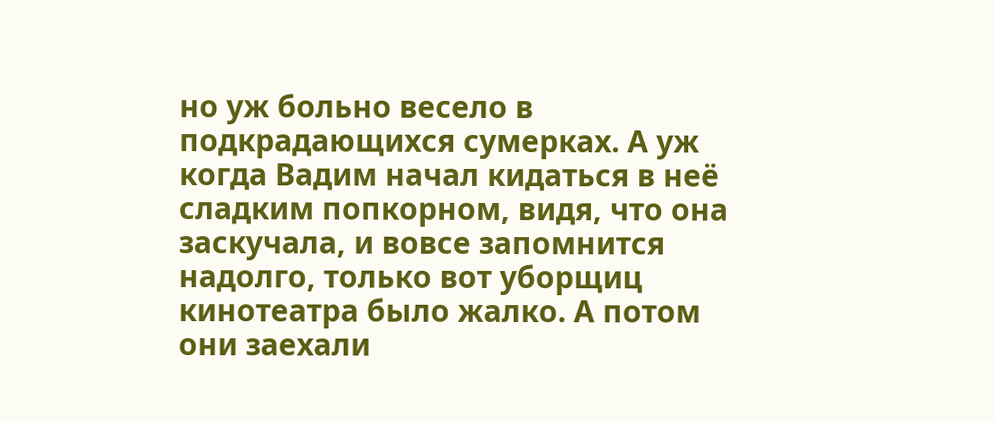но уж больно весело в подкрадающихся сумерках. А уж когда Вадим начал кидаться в неё сладким попкорном, видя, что она заскучала, и вовсе запомнится надолго, только вот уборщиц кинотеатра было жалко. А потом они заехали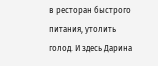в ресторан быстрого питания, утолить голод. И здесь Дарина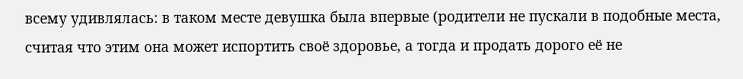всему удивлялась: в таком месте девушка была впервые (родители не пускали в подобные места, считая что этим она может испортить своё здоровье, а тогда и продать дорого её не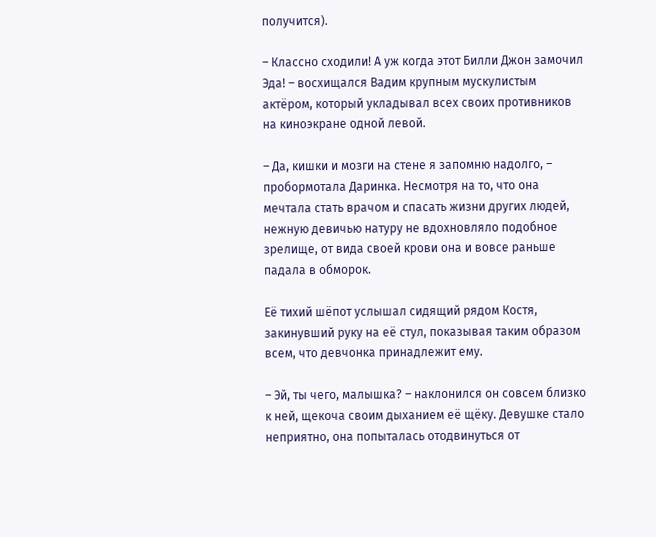получится).

– Классно сходили! А уж когда этот Билли Джон замочил Эда! – восхищался Вадим крупным мускулистым актёром, который укладывал всех своих противников на киноэкране одной левой.

– Да, кишки и мозги на стене я запомню надолго, – пробормотала Даринка. Несмотря на то, что она мечтала стать врачом и спасать жизни других людей, нежную девичью натуру не вдохновляло подобное зрелище, от вида своей крови она и вовсе раньше падала в обморок.

Её тихий шёпот услышал сидящий рядом Костя, закинувший руку на её стул, показывая таким образом всем, что девчонка принадлежит ему.

– Эй, ты чего, малышка? – наклонился он совсем близко к ней, щекоча своим дыханием её щёку. Девушке стало неприятно, она попыталась отодвинуться от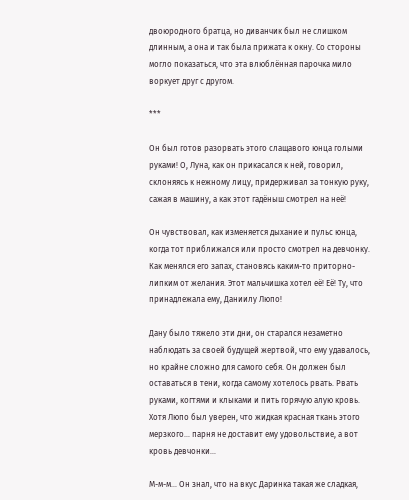двоюродного братца, но диванчик был не слишком длинным, а она и так была прижата к окну. Со стороны могло показаться, что эта влюблённая парочка мило воркует друг с другом.

***

Он был готов разорвать этого слащавого юнца голыми руками! О, Луна, как он прикасался к ней, говорил, склоняясь к нежному лицу, придерживал за тонкую руку, сажая в машину, а как этот гадёныш смотрел на неё!

Он чувствовал, как изменяется дыхание и пульс юнца, когда тот приближался или просто смотрел на девчонку. Как менялся его запах, становясь каким-то приторно-липким от желания. Этот мальчишка хотел её! Её! Ту, что принадлежала ему, Даниилу Люпо!

Дану было тяжело эти дни, он старался незаметно наблюдать за своей будущей жертвой, что ему удавалось, но крайне сложно для самого себя. Он должен был оставаться в тени, когда самому хотелось рвать. Рвать руками, когтями и клыками и пить горячую алую кровь. Хотя Люпо был уверен, что жидкая красная ткань этого мерзкого... парня не доставит ему удовольствие, а вот кровь девчонки...

М-м-м... Он знал, что на вкус Даринка такая же сладкая,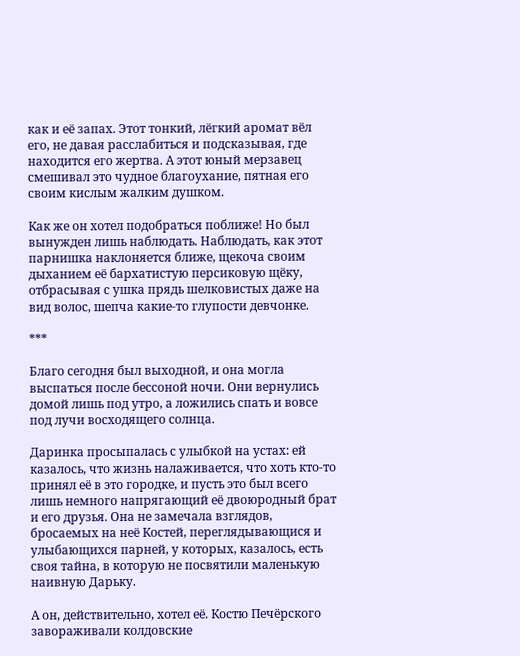как и её запах. Этот тонкий, лёгкий аромат вёл его, не давая расслабиться и подсказывая, где находится его жертва. А этот юный мерзавец смешивал это чудное благоухание, пятная его своим кислым жалким душком.

Как же он хотел подобраться поближе! Но был вынужден лишь наблюдать. Наблюдать, как этот парнишка наклоняется ближе, щекоча своим дыханием её бархатистую персиковую щёку, отбрасывая с ушка прядь шелковистых даже на вид волос, шепча какие-то глупости девчонке.

***

Благо сегодня был выходной, и она могла выспаться после бессоной ночи. Они вернулись домой лишь под утро, а ложились спать и вовсе под лучи восходящего солнца.

Даринка просыпалась с улыбкой на устах: ей казалось, что жизнь налаживается, что хоть кто-то принял её в это городке, и пусть это был всего лишь немного напрягающий её двоюродный брат и его друзья. Она не замечала взглядов, бросаемых на неё Костей, переглядывающися и улыбающихся парней, у которых, казалось, есть своя тайна, в которую не посвятили маленькую наивную Дарьку.

А он, действительно, хотел её. Костю Печёрского завораживали колдовские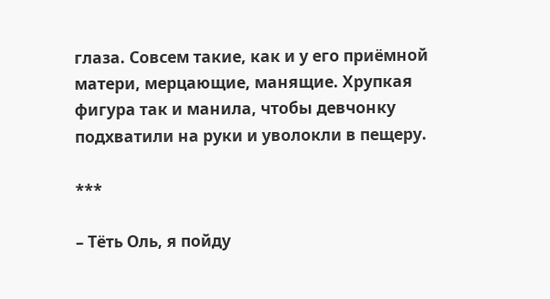глаза. Совсем такие, как и у его приёмной матери, мерцающие, манящие. Хрупкая фигура так и манила, чтобы девчонку подхватили на руки и уволокли в пещеру.

***

– Тёть Оль, я пойду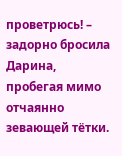проветрюсь! – задорно бросила Дарина, пробегая мимо отчаянно зевающей тётки.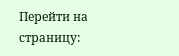Перейти на страницу: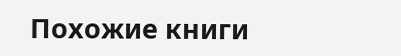Похожие книги